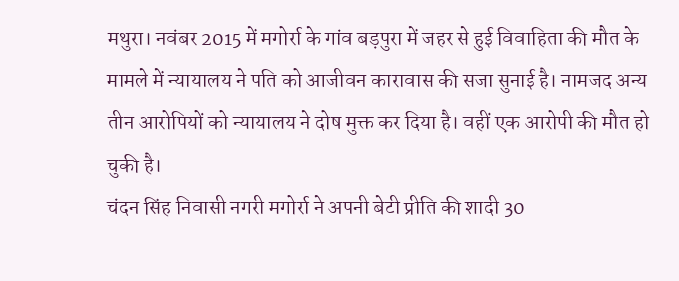मथुरा। नवंबर 2015 में मगोर्रा के गांव बड़पुरा में जहर से हुई विवाहिता की मौत के मामले में न्यायालय ने पति को आजीवन कारावास की सजा सुनाई है। नामजद अन्य तीन आरोपियों को न्यायालय ने दोष मुक्त कर दिया है। वहीं एक आरोपी की मौत हो चुकी है।
चंदन सिंह निवासी नगरी मगोर्रा ने अपनी बेटी प्रीति की शादी 30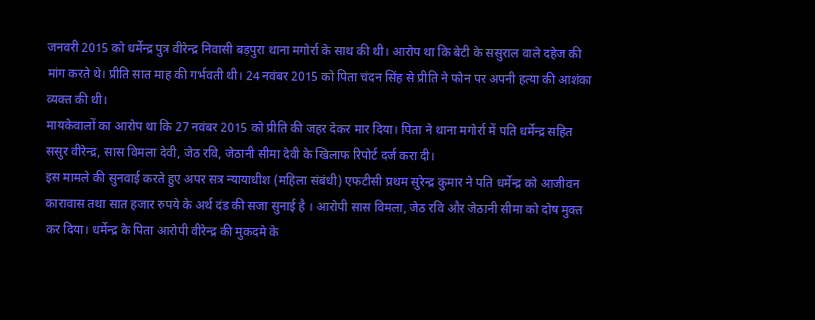जनवरी 2015 को धर्मेन्द्र पुत्र वीरेन्द्र निवासी बड़पुरा थाना मगोर्रा के साथ की थी। आरोप था कि बेटी के ससुराल वाले दहेज की मांग करते थे। प्रीति सात माह की गर्भवती थी। 24 नवंबर 2015 को पिता चंदन सिंह से प्रीति ने फोन पर अपनी हत्या की आशंका व्यक्त की थी।
मायकेवालों का आरोप था कि 27 नवंबर 2015 को प्रीति की जहर देकर मार दिया। पिता ने थाना मगोर्रा में पति धर्मेन्द्र सहित ससुर वीरेन्द्र, सास विमला देवी, जेठ रवि, जेठानी सीमा देवी के खिलाफ रिपोर्ट दर्ज करा दी।
इस मामले की सुनवाई करते हुए अपर सत्र न्यायाधीश (महिला संबंधी) एफटीसी प्रथम सुरेन्द्र कुमार ने पति धर्मेन्द्र को आजीवन कारावास तथा सात हजार रुपये के अर्थ दंड की सजा सुनाई है । आरोपी सास विमला, जेठ रवि और जेठानी सीमा को दोष मुक्त कर दिया। धर्मेन्द्र के पिता आरोपी वीरेन्द्र की मुकदमे के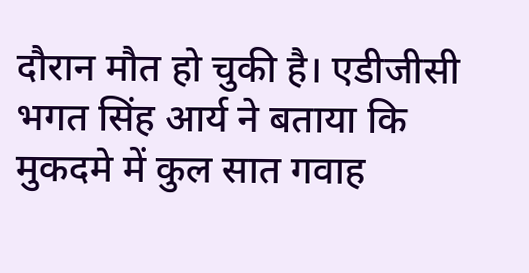दौरान मौत हो चुकी है। एडीजीसी भगत सिंह आर्य ने बताया कि मुकदमे में कुल सात गवाह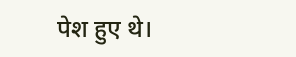पेश हुए थे।